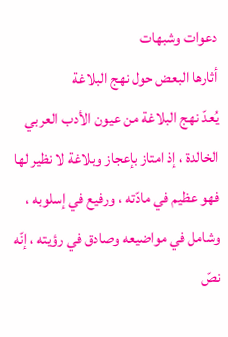دعوات وشبهات
أثارها البعض حول نهج البلاغة
يُعدّ نهج البلاغة من عيون الأدب العربي الخالدة ، إذ امتاز بإعجاز وبلاغة لا نظير لها فهو عظيم في مادّته ، ورفيع في إسلوبه ، وشامل في مواضيعه وصادق في رؤيته ، إنّه نصّ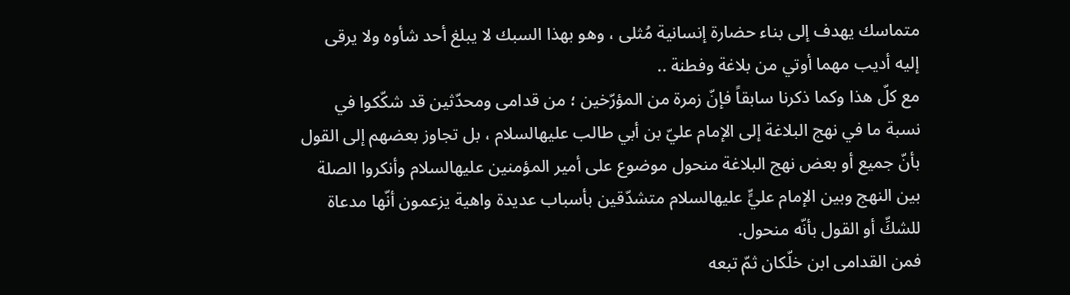متماسك يهدف إلى بناء حضارة إنسانية مُثلى ، وهو بهذا السبك لا يبلغ أحد شأوه ولا يرقى إليه أديب مهما أوتي من بلاغة وفطنة ..
مع كلّ هذا وكما ذكرنا سابقاً فإنّ زمرة من المؤرّخين ؛ من قدامى ومحدّثين قد شكّكوا في نسبة ما في نهج البلاغة إلى الإمام عليّ بن أبي طالب عليهالسلام ، بل تجاوز بعضهم إلى القول بأنّ جميع أو بعض نهج البلاغة منحول موضوع على أمير المؤمنين عليهالسلام وأنكروا الصلة بين النهج وبين الإمام عليٍّ عليهالسلام متشدّقين بأسباب عديدة واهية يزعمون أنّها مدعاة للشكِّ أو القول بأنّه منحول.
فمن القدامى ابن خلّكان ثمّ تبعه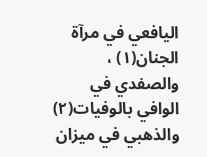اليافعي في مرآة الجنان(١) ، والصفدي في الوافي بالوفيات(٢) والذهبي في ميزان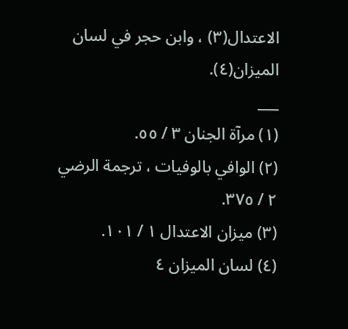الاعتدال(٣) ، وابن حجر في لسان الميزان(٤).
___
(١) مرآة الجنان ٣ / ٥٥.
(٢) الوافي بالوفيات ، ترجمة الرضي ٢ / ٣٧٥.
(٣) ميزان الاعتدال ١ / ١٠١.
(٤) لسان الميزان ٤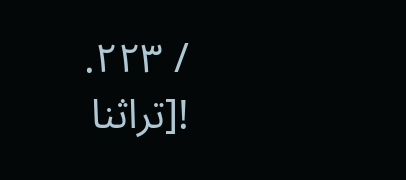/ ٢٢٣.
![تراثنا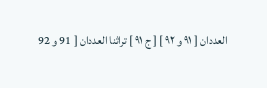العددان [ ٩١ و ٩٢ ] [ ج ٩١ ] تراثنا العددان [ 91 و 92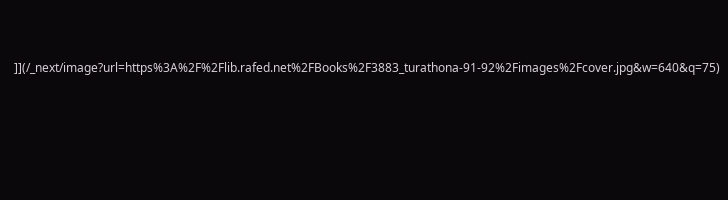]](/_next/image?url=https%3A%2F%2Flib.rafed.net%2FBooks%2F3883_turathona-91-92%2Fimages%2Fcover.jpg&w=640&q=75)